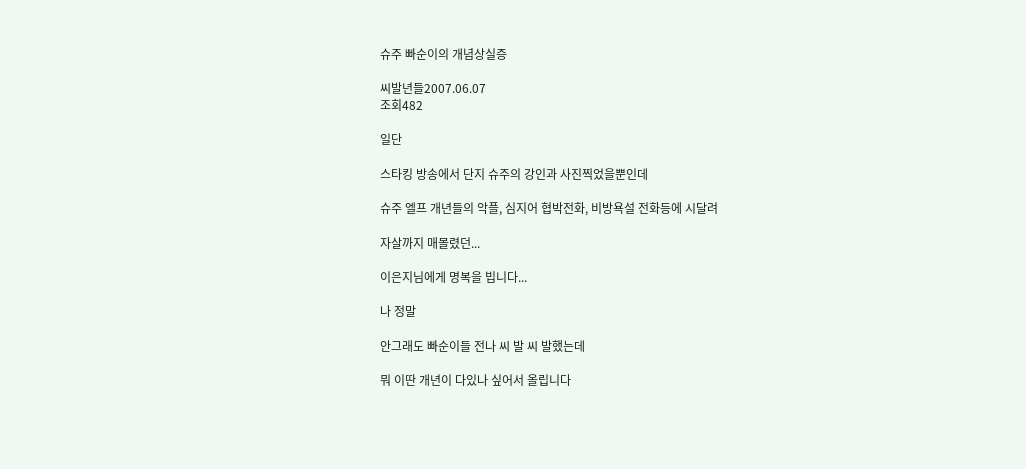슈주 빠순이의 개념상실증

씨발년들2007.06.07
조회482

일단

스타킹 방송에서 단지 슈주의 강인과 사진찍었을뿐인데

슈주 엘프 개년들의 악플, 심지어 협박전화, 비방욕설 전화등에 시달려

자살까지 매몰렸던...

이은지님에게 명복을 빕니다...

나 정말

안그래도 빠순이들 전나 씨 발 씨 발했는데

뭐 이딴 개년이 다있나 싶어서 올립니다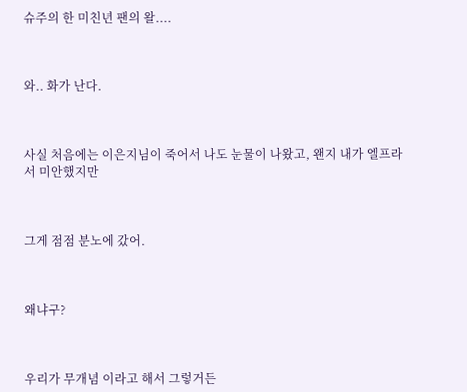슈주의 한 미친년 팬의 왈....



와.. 화가 난다.



사실 처음에는 이은지님이 죽어서 나도 눈물이 나왔고, 왠지 내가 엘프라서 미안했지만



그게 점점 분노에 갔어.



왜냐구?



우리가 무개념 이라고 해서 그렇거든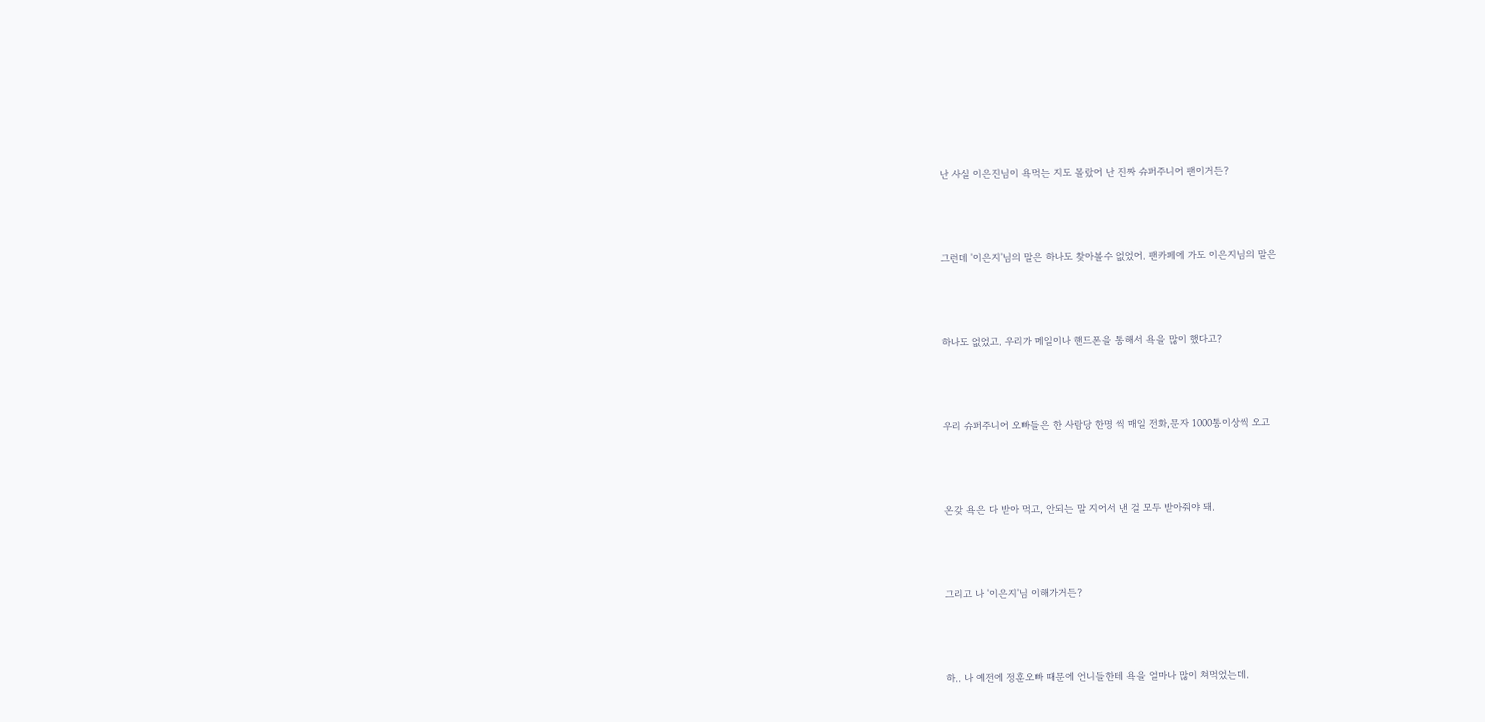난 사실 이은진님이 욕먹는 지도 몰랐어 난 진짜 슈퍼주니어 팬이거든?



그런데 '이은지'님의 말은 하나도 찾아볼수 없었어. 팬카페에 가도 이은지님의 말은



하나도 없었고. 우리가 메일이나 핸드폰을 통해서 욕을 많이 했다고?



우리 슈퍼주니어 오빠들은 한 사람당 한명 씩 매일 전화,문자 1000통이상씩 오고



온갖 욕은 다 받아 먹고, 안되는 말 지어서 낸 걸 모두 받아줘야 돼.



그리고 나 '이은지'님 이해가거든?



하.. 나 예전에 정훈오빠 때문에 언니들한테 욕을 얼마나 많이 쳐먹었는데.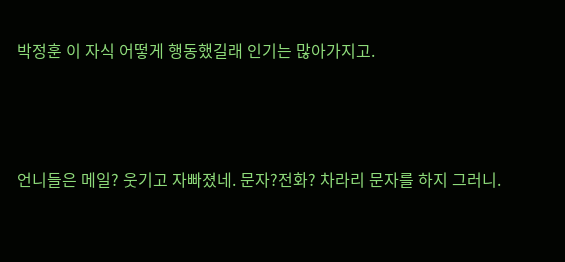박정훈 이 자식 어떻게 행동했길래 인기는 많아가지고.



언니들은 메일? 웃기고 자빠졌네. 문자?전화? 차라리 문자를 하지 그러니.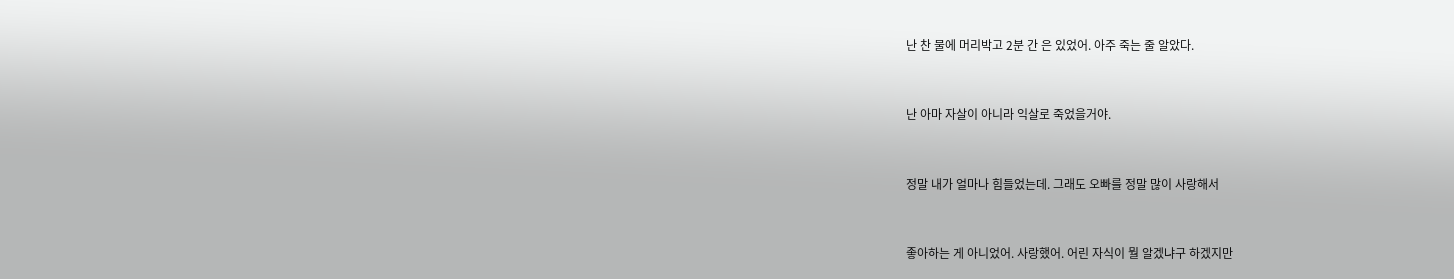난 찬 물에 머리박고 2분 간 은 있었어. 아주 죽는 줄 알았다.



난 아마 자살이 아니라 익살로 죽었을거야.



정말 내가 얼마나 힘들었는데. 그래도 오빠를 정말 많이 사랑해서



좋아하는 게 아니었어. 사랑했어. 어린 자식이 뭘 알겠냐구 하겠지만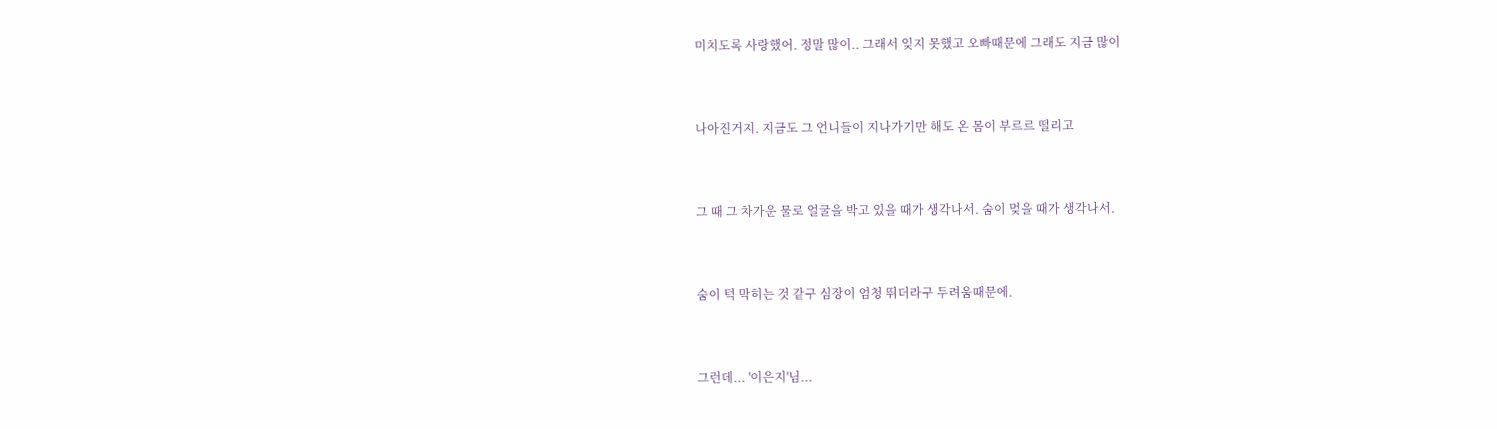미치도록 사랑했어. 정말 많이.. 그래서 잊지 못했고 오빠때문에 그래도 지금 많이



나아진거지. 지금도 그 언니들이 지나가기만 해도 온 몸이 부르르 떨리고



그 때 그 차가운 물로 얼굴을 박고 있을 때가 생각나서. 숨이 멎을 때가 생각나서.



숨이 턱 막히는 것 같구 심장이 엄청 뛰더라구 두려움때문에.



그런데... '이은지'님...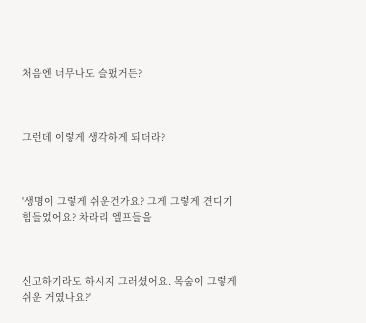처음엔 너무나도 슬펐거든?



그런데 이렇게 생각하게 되더라?



'생명이 그렇게 쉬운건가요? 그게 그렇게 견디기 힘들었어요? 차라리 엘프들을



신고하기라도 하시지 그러셨어요. 목숨이 그렇게 쉬운 거였나요?'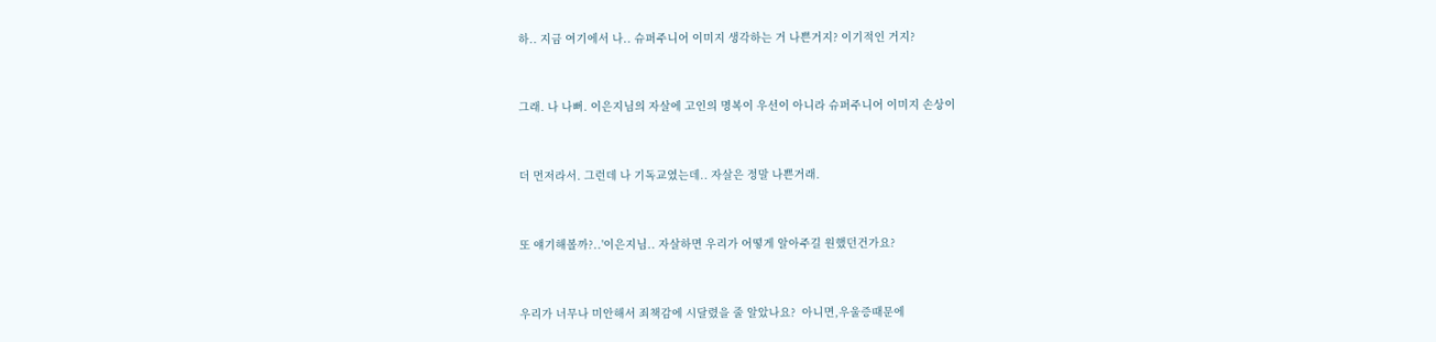하.. 지금 여기에서 나.. 슈퍼주니어 이미지 생각하는 거 나쁜거지? 이기적인 거지?



그래. 나 나뻐. 이은지님의 자살에 고인의 명복이 우선이 아니라 슈퍼주니어 이미지 손상이



더 먼저라서. 그런데 나 기독교였는데.. 자살은 정말 나쁜거래.



또 얘기해볼까?..'이은지님.. 자살하면 우리가 어떻게 알아주길 원했던건가요?



우리가 너무나 미안해서 죄책감에 시달렸을 줄 알았나요?  아니면,우울증때문에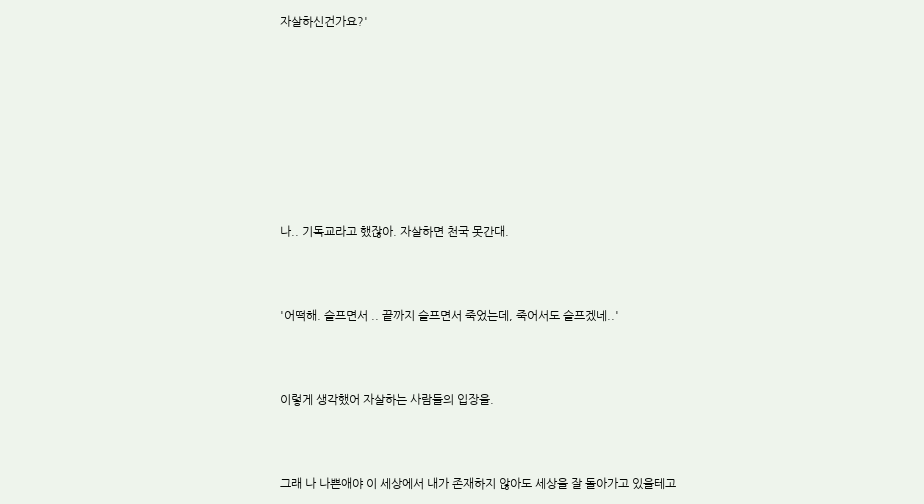자살하신건가요?'









나.. 기독교라고 했잖아. 자살하면 천국 못간대.



'어떡해. 슬프면서 .. 끝까지 슬프면서 죽었는데, 죽어서도 슬프겠네..'



이렇게 생각했어 자살하는 사람들의 입장을.



그래 나 나쁜애야 이 세상에서 내가 존재하지 않아도 세상을 잘 돌아가고 있을테고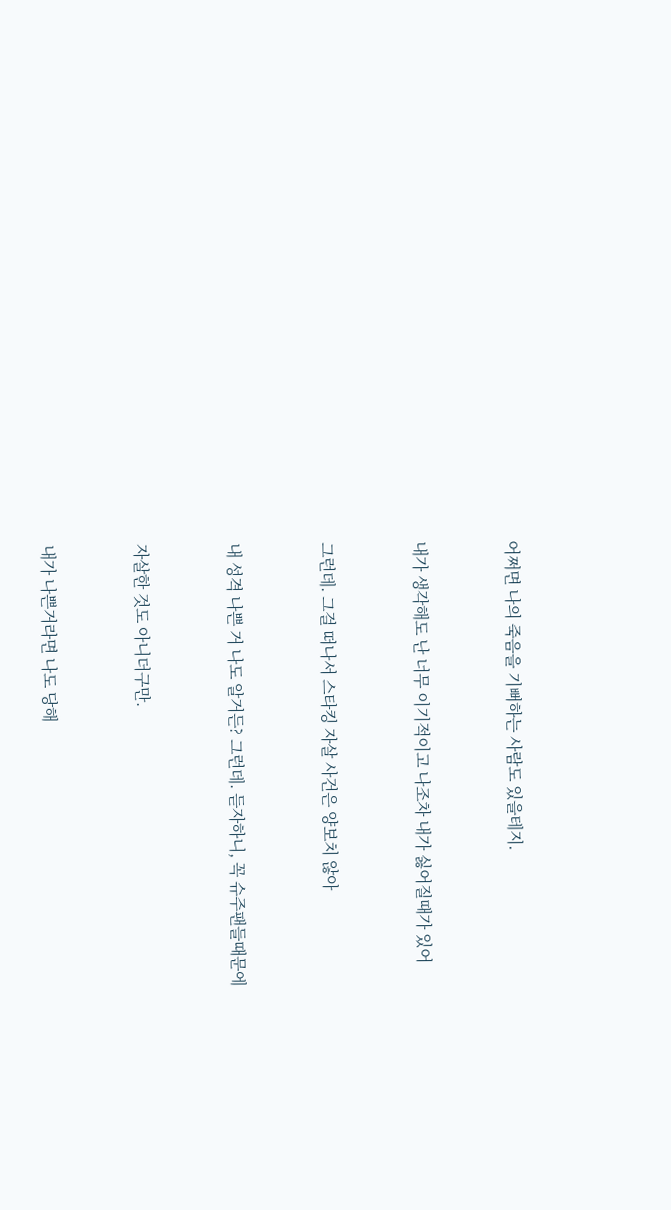어쩌면 나의 죽음을 기뻐하는 사람도 있을테지.



내가 생각해도 난 너무 이기적이고 나조차 내가 싫어질때가 있어



그런데. 그걸 떠나서 스타킹 자살 사건은 양보치 않아



내 성격 나쁜 거 나도 알거든? 그런데. 듣자하니, 꼭 슈주팬들때문에



자살한 것도 아니더구만.



내가 나쁜거라면 나도 당해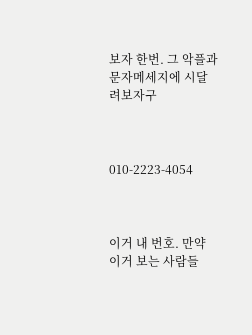보자 한번. 그 악플과 문자메세지에 시달려보자구



010-2223-4054



이거 내 번호. 만약 이거 보는 사람들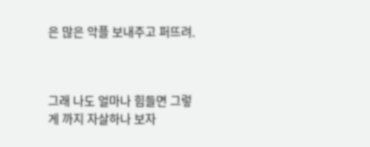은 많은 악플 보내주고 퍼뜨려.



그래 나도 얼마나 힘들면 그렇게 까지 자살하나 보자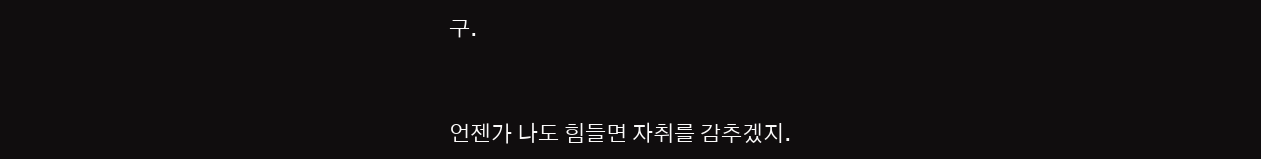구.



언젠가 나도 힘들면 자취를 감추겠지.